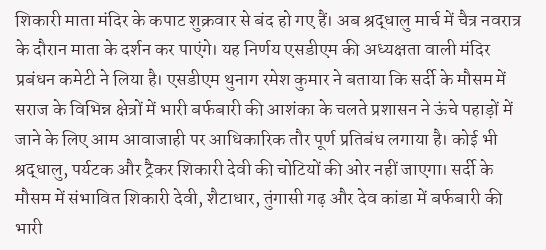शिकारी माता मंदिर के कपाट शुक्रवार से बंद हो गए हैं। अब श्रद्धालु मार्च में चैत्र नवरात्र के दौरान माता के दर्शन कर पाएंगे। यह निर्णय एसडीएम की अध्यक्षता वाली मंदिर प्रबंधन कमेटी ने लिया है। एसडीएम थुनाग रमेश कुमार ने बताया कि सर्दी के मौसम में सराज के विभिन्न क्षेत्रों में भारी बर्फबारी की आशंका के चलते प्रशासन ने ऊंचे पहाड़ों में जाने के लिए आम आवाजाही पर आधिकारिक तौर पूर्ण प्रतिबंध लगाया है। कोई भी श्रद्धालु, पर्यटक और ट्रैकर शिकारी देवी की चोटियों की ओर नहीं जाएगा। सर्दी के मौसम में संभावित शिकारी देवी, शैटाधार, तुंगासी गढ़ और देव कांडा में बर्फबारी की भारी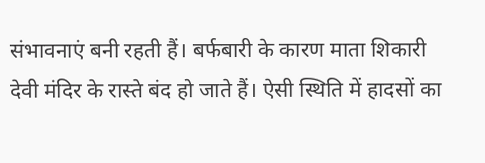संभावनाएं बनी रहती हैं। बर्फबारी के कारण माता शिकारी देवी मंदिर के रास्ते बंद हो जाते हैं। ऐसी स्थिति में हादसों का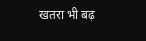खतरा भी बढ़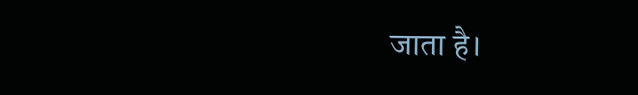जाता है।